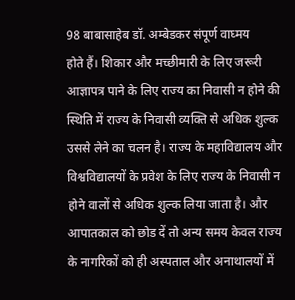98 बाबासाहेब डॉ. अम्बेडकर संपूर्ण वाघ्मय
होते हैं। शिकार और मच्छीमारी के लिए जरूरी आज्ञापत्र पाने के लिए राज्य का निवासी न होने की स्थिति में राज्य के निवासी व्यक्ति से अधिक शुल्क उससे लेने का चलन है। राज्य के महाविद्यालय और विश्वविद्यालयों के प्रवेश के लिए राज्य के निवासी न होने वालों से अधिक शुल्क लिया जाता है। और आपातकाल को छोड दें तो अन्य समय केवल राज्य के नागरिकों को ही अस्पताल और अनाथालयों में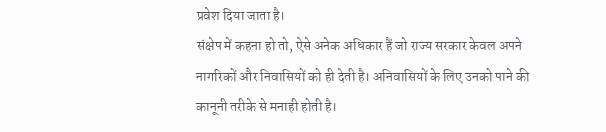प्रवेश दिया जाता है।
संक्षेप में कहना हो तो, ऐसे अनेक अधिकार हैं जो राज्य सरकार केवल अपने नागरिकों और निवासियों को ही देती है। अनिवासियों के लिए उनको पाने की कानूनी तरीके से मनाही होती है।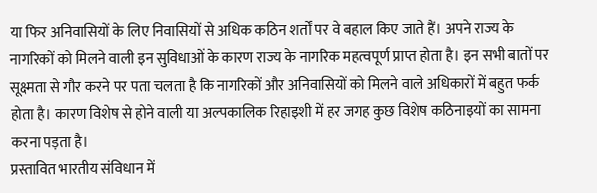या फिर अनिवासियों के लिए निवासियों से अधिक कठिन शर्तों पर वे बहाल किए जाते हैं। अपने राज्य के नागरिकों को मिलने वाली इन सुविधाओं के कारण राज्य के नागरिक महत्वपूर्ण प्राप्त होता है। इन सभी बातों पर सूक्ष्मता से गौर करने पर पता चलता है कि नागरिकों और अनिवासियों को मिलने वाले अधिकारों में बहुत फर्क होता है। कारण विशेष से होने वाली या अल्पकालिक रिहाइशी में हर जगह कुछ विशेष कठिनाइयों का सामना करना पड़ता है।
प्रस्तावित भारतीय संविधान में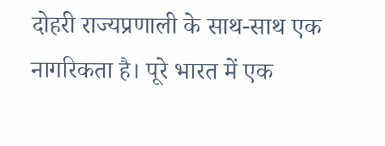दोहरी राज्यप्रणाली के साथ-साथ एक नागरिकता है। पूरे भारत में एक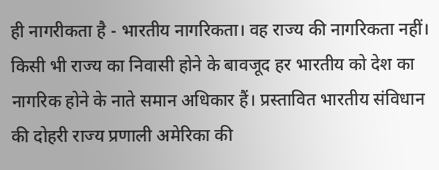ही नागरीकता है - भारतीय नागरिकता। वह राज्य की नागरिकता नहीं। किसी भी राज्य का निवासी होने के बावजूद हर भारतीय को देश का नागरिक होने के नाते समान अधिकार हैं। प्रस्तावित भारतीय संविधान की दोहरी राज्य प्रणाली अमेरिका की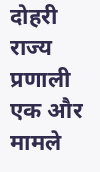दोहरी राज्य प्रणाली एक और मामले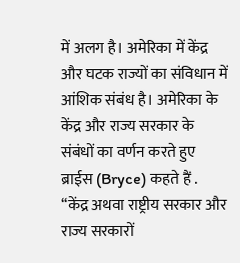में अलग है। अमेरिका में केंद्र और घटक राज्यों का संविधान में आंशिक संबंध है। अमेरिका के केंद्र और राज्य सरकार के संबंधों का वर्णन करते हुए ब्राईस (Bryce) कहते हैं .
‘‘केंद्र अथवा राष्ट्रीय सरकार और राज्य सरकारों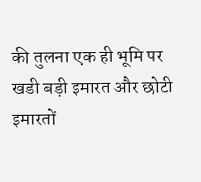की तुलना एक ही भूमि पर खडी बड़ी इमारत और छोटी इमारतों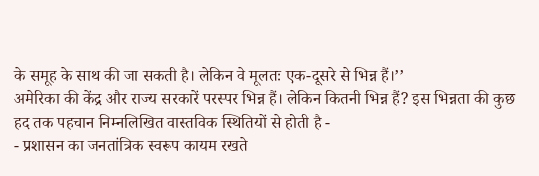के समूह के साथ की जा सकती है। लेकिन वे मूलतः एक-दूसरे से भिन्न हैं।’’
अमेरिका की केंद्र और राज्य सरकारें परस्पर भिन्न हैं। लेकिन कितनी भिन्न हैं? इस भिन्नता की कुछ हद तक पहचान निम्नलिखित वास्तविक स्थितियों से होती है -
- प्रशासन का जनतांत्रिक स्वरूप कायम रखते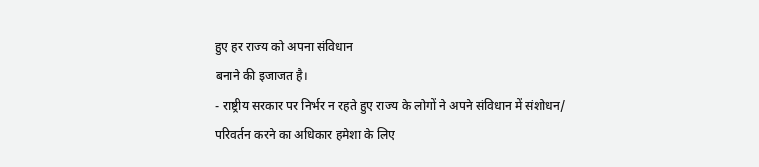हुए हर राज्य को अपना संविधान
बनाने की इजाजत है।
- राष्ट्रीय सरकार पर निर्भर न रहते हुए राज्य के लोगों ने अपने संविधान में संशोधन/
परिवर्तन करने का अधिकार हमेशा के लिए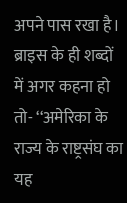अपने पास रखा है।
ब्राइस के ही शब्दों में अगर कहना हो तो- ‘‘अमेरिका के राज्य के राष्ट्रसंघ का यह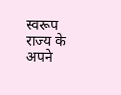स्वरूप राज्य के अपने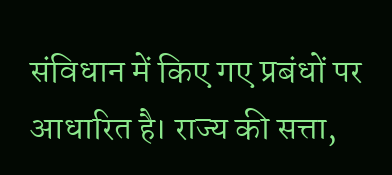संविधान में किए गए प्रबंधों पर आधारित है। राज्य की सत्ता,